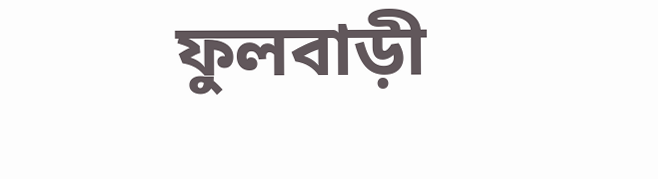ফুলবাড়ী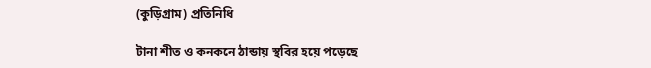(কুড়িগ্রাম) প্রতিনিধি

টানা শীত ও কনকনে ঠান্ডায় স্থবির হয়ে পড়েছে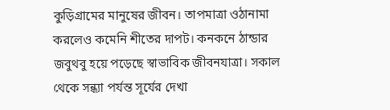কুড়িগ্রামের মানুষের জীবন। তাপমাত্রা ওঠানামা করলেও কমেনি শীতের দাপট। কনকনে ঠান্ডার জবুথবু হয়ে পড়েছে স্বাভাবিক জীবনযাত্রা। সকাল থেকে সন্ধ্যা পর্যন্ত সূর্যের দেখা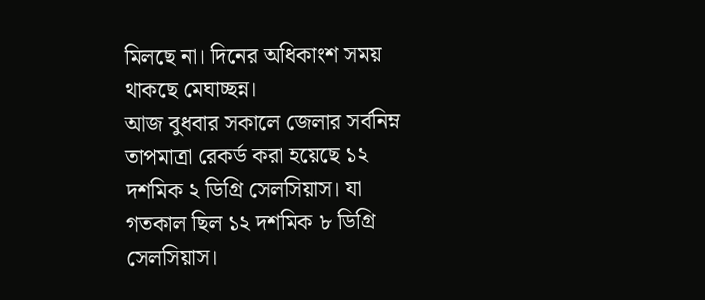মিলছে না। দিনের অধিকাংশ সময় থাকছে মেঘাচ্ছন্ন।
আজ বুধবার সকালে জেলার সর্বনিম্ন তাপমাত্রা রেকর্ড করা হয়েছে ১২ দশমিক ২ ডিগ্রি সেলসিয়াস। যা গতকাল ছিল ১২ দশমিক ৮ ডিগ্রি সেলসিয়াস।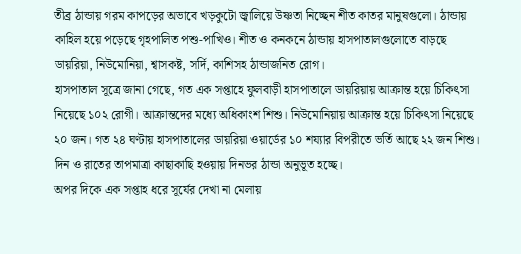তীব্র ঠান্ডায় গরম কাপড়ের অভাবে খড়কুটো জ্বালিয়ে উষ্ণতা নিচ্ছেন শীত কাতর মানুষগুলো। ঠান্ডায় কাহিল হয়ে পড়েছে গৃহপালিত পশু-পাখিও। শীত ও কনকনে ঠান্ডায় হাসপাতালগুলোতে বাড়ছে ডায়রিয়া, নিউমোনিয়া, শ্বাসকষ্ট, সর্দি, কাশিসহ ঠান্ডাজনিত রোগ।
হাসপাতাল সূত্রে জানা গেছে, গত এক সপ্তাহে ফুলবাড়ী হাসপাতালে ডায়রিয়ায় আক্রান্ত হয়ে চিকিৎসা নিয়েছে ১০২ রোগী। আক্রান্তদের মধ্যে অধিকাংশ শিশু। নিউমোনিয়ায় আক্রান্ত হয়ে চিকিৎসা নিয়েছে ২০ জন। গত ২৪ ঘণ্টায় হাসপাতালের ডায়রিয়া ওয়ার্ডের ১০ শয্যার বিপরীতে ভর্তি আছে ২২ জন শিশু। দিন ও রাতের তাপমাত্রা কাছাকাছি হওয়ায় দিনভর ঠান্ডা অনুভূত হচ্ছে।
অপর দিকে এক সপ্তাহ ধরে সূর্যের দেখা না মেলায়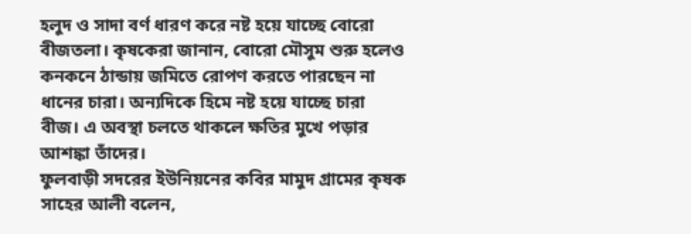হলুদ ও সাদা বর্ণ ধারণ করে নষ্ট হয়ে যাচ্ছে বোরো বীজতলা। কৃষকেরা জানান, বোরো মৌসুম শুরু হলেও কনকনে ঠান্ডায় জমিতে রোপণ করতে পারছেন না ধানের চারা। অন্যদিকে হিমে নষ্ট হয়ে যাচ্ছে চারা বীজ। এ অবস্থা চলতে থাকলে ক্ষতির মুখে পড়ার আশঙ্কা তাঁদের।
ফুলবাড়ী সদরের ইউনিয়নের কবির মামুদ গ্রামের কৃষক সাহের আলী বলেন,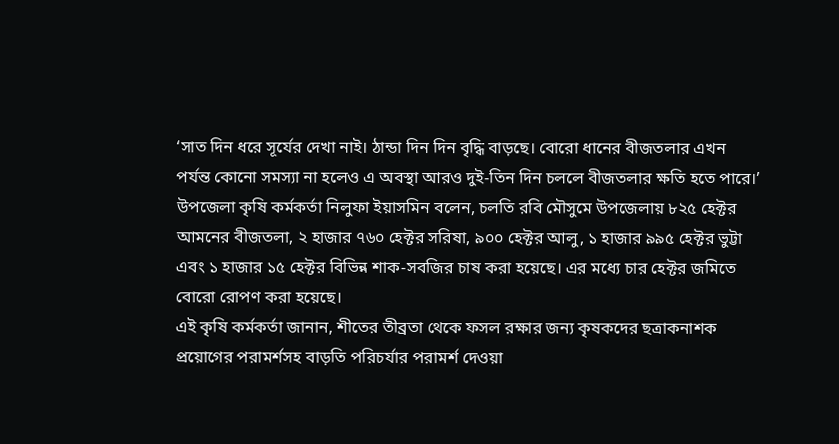‘সাত দিন ধরে সূর্যের দেখা নাই। ঠান্ডা দিন দিন বৃদ্ধি বাড়ছে। বোরো ধানের বীজতলার এখন পর্যন্ত কোনো সমস্যা না হলেও এ অবস্থা আরও দুই-তিন দিন চললে বীজতলার ক্ষতি হতে পারে।’
উপজেলা কৃষি কর্মকর্তা নিলুফা ইয়াসমিন বলেন, চলতি রবি মৌসুমে উপজেলায় ৮২৫ হেক্টর আমনের বীজতলা, ২ হাজার ৭৬০ হেক্টর সরিষা, ৯০০ হেক্টর আলু, ১ হাজার ৯৯৫ হেক্টর ভুট্টা এবং ১ হাজার ১৫ হেক্টর বিভিন্ন শাক-সবজির চাষ করা হয়েছে। এর মধ্যে চার হেক্টর জমিতে বোরো রোপণ করা হয়েছে।
এই কৃষি কর্মকর্তা জানান, শীতের তীব্রতা থেকে ফসল রক্ষার জন্য কৃষকদের ছত্রাকনাশক প্রয়োগের পরামর্শসহ বাড়তি পরিচর্যার পরামর্শ দেওয়া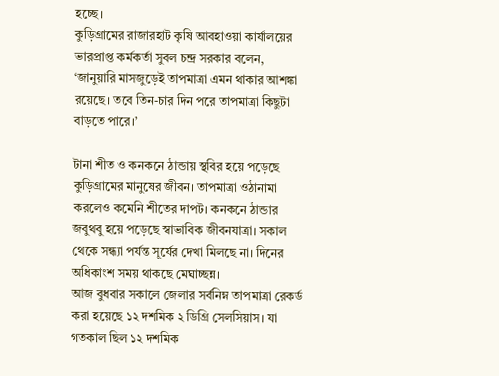হচ্ছে।
কুড়িগ্রামের রাজারহাট কৃষি আবহাওয়া কার্যালয়ের ভারপ্রাপ্ত কর্মকর্তা সুবল চন্দ্র সরকার বলেন, ‘জানুয়ারি মাসজুড়েই তাপমাত্রা এমন থাকার আশঙ্কা রয়েছে। তবে তিন-চার দিন পরে তাপমাত্রা কিছুটা বাড়তে পারে।’

টানা শীত ও কনকনে ঠান্ডায় স্থবির হয়ে পড়েছে কুড়িগ্রামের মানুষের জীবন। তাপমাত্রা ওঠানামা করলেও কমেনি শীতের দাপট। কনকনে ঠান্ডার জবুথবু হয়ে পড়েছে স্বাভাবিক জীবনযাত্রা। সকাল থেকে সন্ধ্যা পর্যন্ত সূর্যের দেখা মিলছে না। দিনের অধিকাংশ সময় থাকছে মেঘাচ্ছন্ন।
আজ বুধবার সকালে জেলার সর্বনিম্ন তাপমাত্রা রেকর্ড করা হয়েছে ১২ দশমিক ২ ডিগ্রি সেলসিয়াস। যা গতকাল ছিল ১২ দশমিক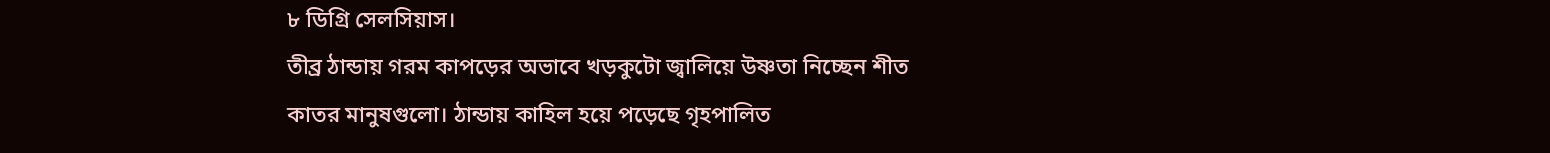৮ ডিগ্রি সেলসিয়াস।
তীব্র ঠান্ডায় গরম কাপড়ের অভাবে খড়কুটো জ্বালিয়ে উষ্ণতা নিচ্ছেন শীত কাতর মানুষগুলো। ঠান্ডায় কাহিল হয়ে পড়েছে গৃহপালিত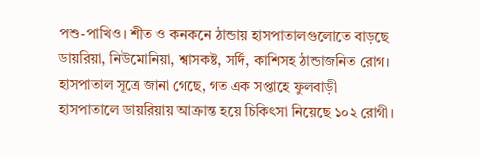পশু-পাখিও। শীত ও কনকনে ঠান্ডায় হাসপাতালগুলোতে বাড়ছে ডায়রিয়া, নিউমোনিয়া, শ্বাসকষ্ট, সর্দি, কাশিসহ ঠান্ডাজনিত রোগ।
হাসপাতাল সূত্রে জানা গেছে, গত এক সপ্তাহে ফুলবাড়ী হাসপাতালে ডায়রিয়ায় আক্রান্ত হয়ে চিকিৎসা নিয়েছে ১০২ রোগী।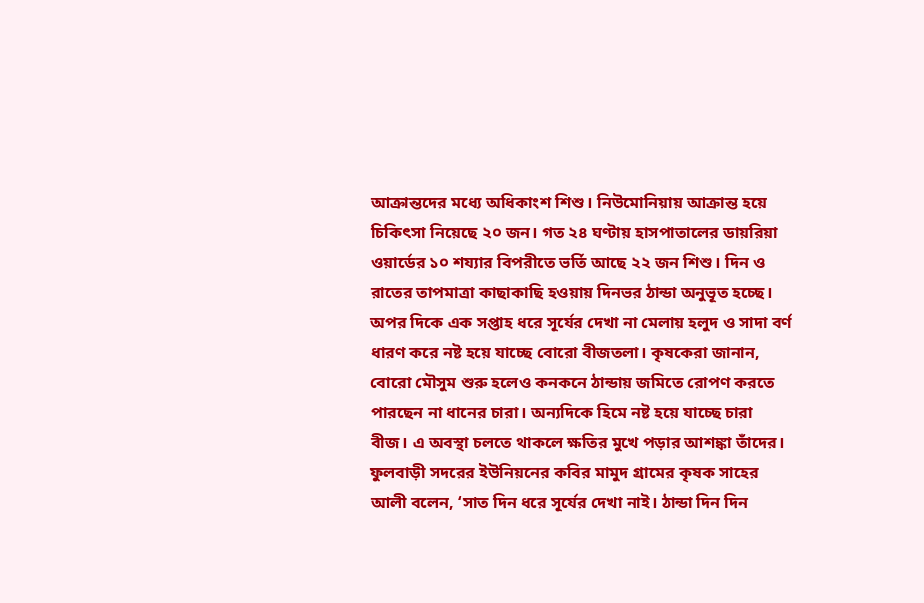আক্রান্তদের মধ্যে অধিকাংশ শিশু। নিউমোনিয়ায় আক্রান্ত হয়ে চিকিৎসা নিয়েছে ২০ জন। গত ২৪ ঘণ্টায় হাসপাতালের ডায়রিয়া ওয়ার্ডের ১০ শয্যার বিপরীতে ভর্তি আছে ২২ জন শিশু। দিন ও রাতের তাপমাত্রা কাছাকাছি হওয়ায় দিনভর ঠান্ডা অনুভূত হচ্ছে।
অপর দিকে এক সপ্তাহ ধরে সূর্যের দেখা না মেলায় হলুদ ও সাদা বর্ণ ধারণ করে নষ্ট হয়ে যাচ্ছে বোরো বীজতলা। কৃষকেরা জানান, বোরো মৌসুম শুরু হলেও কনকনে ঠান্ডায় জমিতে রোপণ করতে পারছেন না ধানের চারা। অন্যদিকে হিমে নষ্ট হয়ে যাচ্ছে চারা বীজ। এ অবস্থা চলতে থাকলে ক্ষতির মুখে পড়ার আশঙ্কা তাঁদের।
ফুলবাড়ী সদরের ইউনিয়নের কবির মামুদ গ্রামের কৃষক সাহের আলী বলেন, ‘সাত দিন ধরে সূর্যের দেখা নাই। ঠান্ডা দিন দিন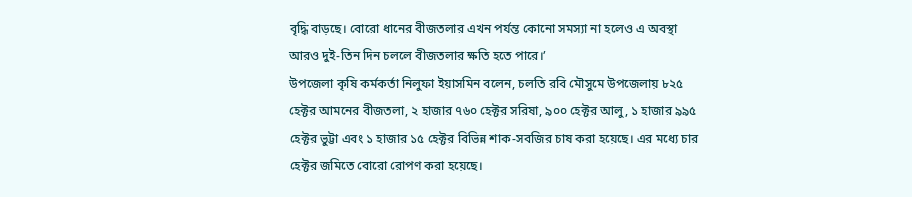বৃদ্ধি বাড়ছে। বোরো ধানের বীজতলার এখন পর্যন্ত কোনো সমস্যা না হলেও এ অবস্থা আরও দুই-তিন দিন চললে বীজতলার ক্ষতি হতে পারে।’
উপজেলা কৃষি কর্মকর্তা নিলুফা ইয়াসমিন বলেন, চলতি রবি মৌসুমে উপজেলায় ৮২৫ হেক্টর আমনের বীজতলা, ২ হাজার ৭৬০ হেক্টর সরিষা, ৯০০ হেক্টর আলু, ১ হাজার ৯৯৫ হেক্টর ভুট্টা এবং ১ হাজার ১৫ হেক্টর বিভিন্ন শাক-সবজির চাষ করা হয়েছে। এর মধ্যে চার হেক্টর জমিতে বোরো রোপণ করা হয়েছে।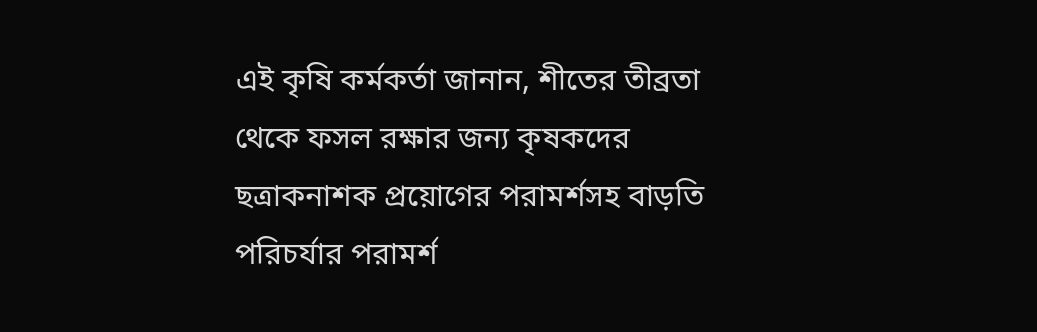এই কৃষি কর্মকর্তা জানান, শীতের তীব্রতা থেকে ফসল রক্ষার জন্য কৃষকদের ছত্রাকনাশক প্রয়োগের পরামর্শসহ বাড়তি পরিচর্যার পরামর্শ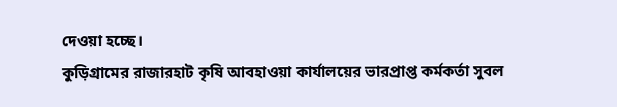দেওয়া হচ্ছে।
কুড়িগ্রামের রাজারহাট কৃষি আবহাওয়া কার্যালয়ের ভারপ্রাপ্ত কর্মকর্তা সুবল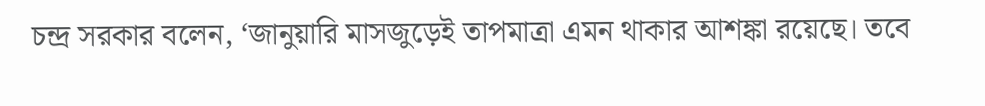চন্দ্র সরকার বলেন, ‘জানুয়ারি মাসজুড়েই তাপমাত্রা এমন থাকার আশঙ্কা রয়েছে। তবে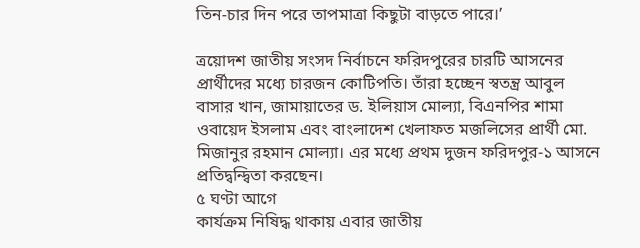তিন-চার দিন পরে তাপমাত্রা কিছুটা বাড়তে পারে।’

ত্রয়োদশ জাতীয় সংসদ নির্বাচনে ফরিদপুরের চারটি আসনের প্রার্থীদের মধ্যে চারজন কোটিপতি। তাঁরা হচ্ছেন স্বতন্ত্র আবুল বাসার খান, জামায়াতের ড. ইলিয়াস মোল্যা, বিএনপির শামা ওবায়েদ ইসলাম এবং বাংলাদেশ খেলাফত মজলিসের প্রার্থী মো. মিজানুর রহমান মোল্যা। এর মধ্যে প্রথম দুজন ফরিদপুর-১ আসনে প্রতিদ্বন্দ্বিতা করছেন।
৫ ঘণ্টা আগে
কার্যক্রম নিষিদ্ধ থাকায় এবার জাতীয়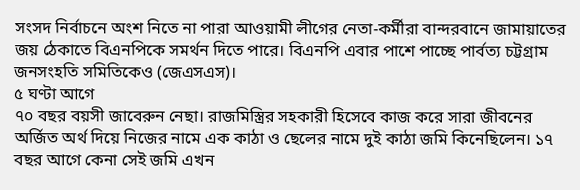সংসদ নির্বাচনে অংশ নিতে না পারা আওয়ামী লীগের নেতা-কর্মীরা বান্দরবানে জামায়াতের জয় ঠেকাতে বিএনপিকে সমর্থন দিতে পারে। বিএনপি এবার পাশে পাচ্ছে পার্বত্য চট্টগ্রাম জনসংহতি সমিতিকেও (জেএসএস)।
৫ ঘণ্টা আগে
৭০ বছর বয়সী জাবেরুন নেছা। রাজমিস্ত্রির সহকারী হিসেবে কাজ করে সারা জীবনের অর্জিত অর্থ দিয়ে নিজের নামে এক কাঠা ও ছেলের নামে দুই কাঠা জমি কিনেছিলেন। ১৭ বছর আগে কেনা সেই জমি এখন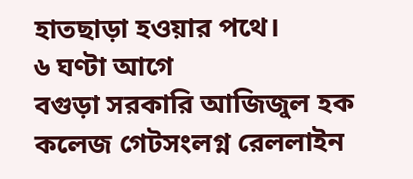হাতছাড়া হওয়ার পথে।
৬ ঘণ্টা আগে
বগুড়া সরকারি আজিজুল হক কলেজ গেটসংলগ্ন রেললাইন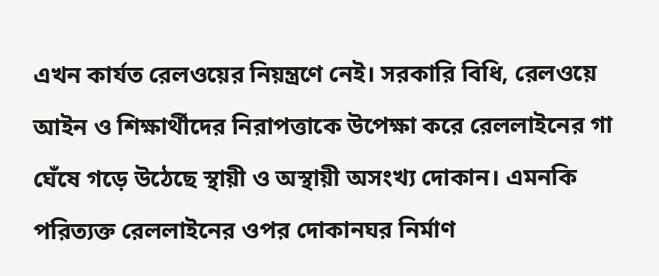এখন কার্যত রেলওয়ের নিয়ন্ত্রণে নেই। সরকারি বিধি, রেলওয়ে আইন ও শিক্ষার্থীদের নিরাপত্তাকে উপেক্ষা করে রেললাইনের গা ঘেঁষে গড়ে উঠেছে স্থায়ী ও অস্থায়ী অসংখ্য দোকান। এমনকি পরিত্যক্ত রেললাইনের ওপর দোকানঘর নির্মাণ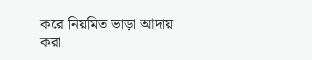করে নিয়মিত ভাড়া আদায় করা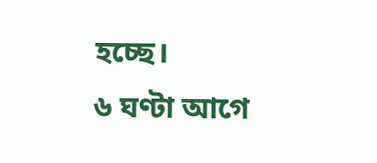হচ্ছে।
৬ ঘণ্টা আগে